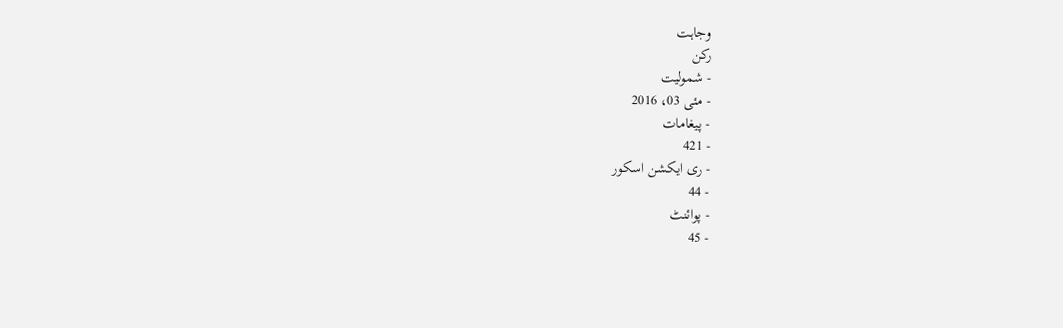وجاہت
رکن
- شمولیت
- مئی 03، 2016
- پیغامات
- 421
- ری ایکشن اسکور
- 44
- پوائنٹ
- 45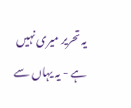یہ تحریر میری نہیں ہے - یہ یہاں سے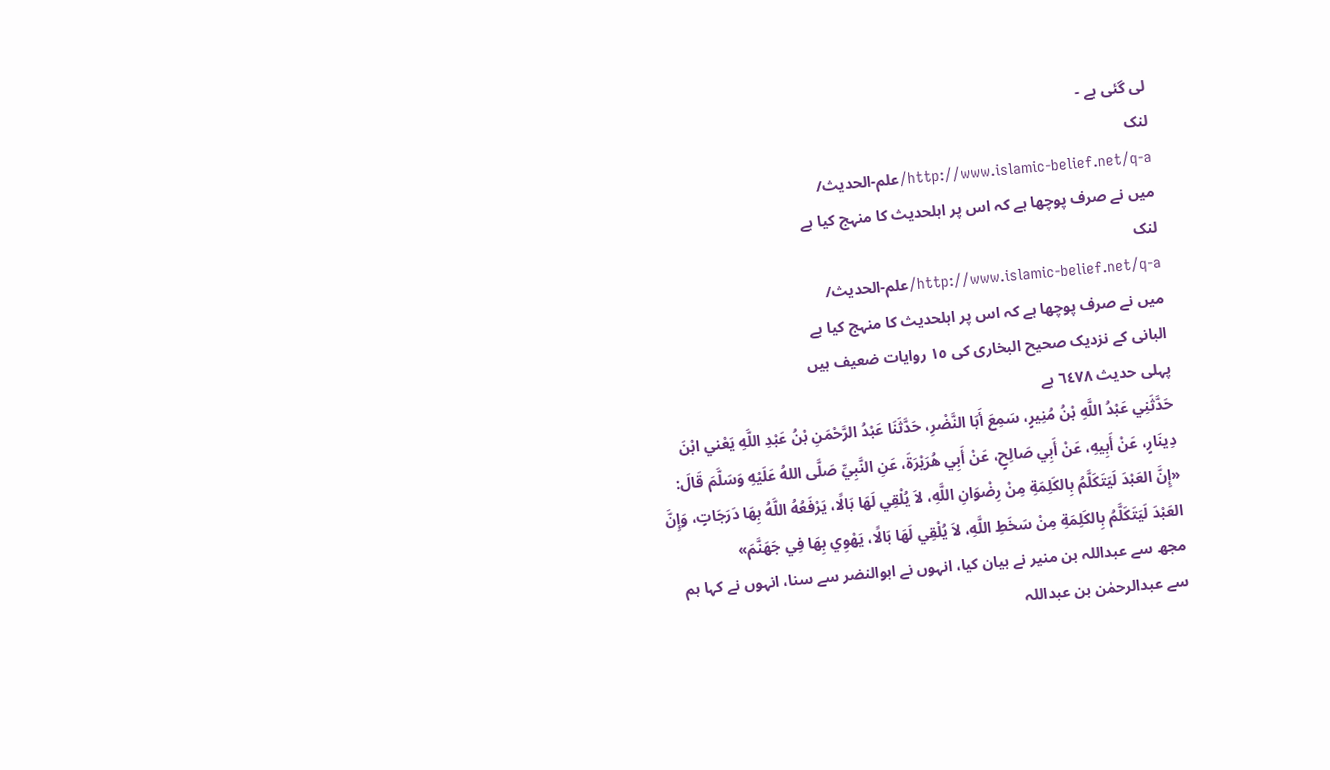لی گئی ہے -
لنک
http://www.islamic-belief.net/q-a/علم-الحدیث/
میں نے صرف پوچھا ہے کہ اس پر اہلحدیث کا منہج کیا ہے
لنک
http://www.islamic-belief.net/q-a/علم-الحدیث/
میں نے صرف پوچھا ہے کہ اس پر اہلحدیث کا منہج کیا ہے
البانی کے نزدیک صحیح البخاری کی ١٥ روایات ضعیف ہیں
پہلی حدیث ٦٤٧٨ ہے
حَدَّثَنِي عَبْدُ اللَّهِ بْنُ مُنِيرٍ، سَمِعَ أَبَا النَّضْرِ، حَدَّثَنَا عَبْدُ الرَّحْمَنِ بْنُ عَبْدِ اللَّهِ يَعْني ابْنَ دِينَارٍ، عَنْ أَبِيهِ، عَنْ أَبِي صَالِحٍ، عَنْ أَبِي هُرَيْرَةَ، عَنِ النَّبِيِّ صَلَّى اللهُ عَلَيْهِ وَسَلَّمَ قَالَ: «إِنَّ العَبْدَ لَيَتَكَلَّمُ بِالكَلِمَةِ مِنْ رِضْوَانِ اللَّهِ، لاَ يُلْقِي لَهَا بَالًا، يَرْفَعُهُ اللَّهُ بِهَا دَرَجَاتٍ، وَإِنَّ العَبْدَ لَيَتَكَلَّمُ بِالكَلِمَةِ مِنْ سَخَطِ اللَّهِ، لاَ يُلْقِي لَهَا بَالًا، يَهْوِي بِهَا فِي جَهَنَّمَ»
مجھ سے عبداللہ بن منیر نے بیان کیا، انہوں نے ابوالنضر سے سنا، انہوں نے کہا ہم سے عبدالرحمٰن بن عبداللہ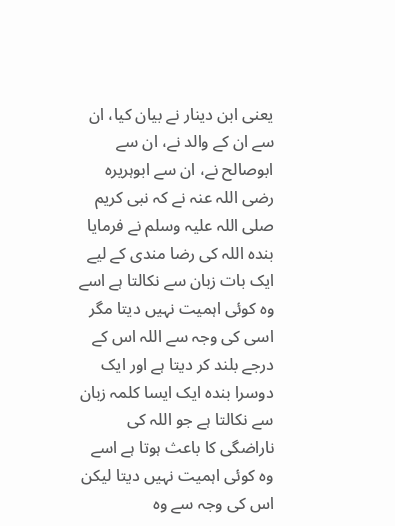یعنی ابن دینار نے بیان کیا، ان سے ان کے والد نے، ان سے ابوصالح نے، ان سے ابوہریرہ رضی اللہ عنہ نے کہ نبی کریم صلی اللہ علیہ وسلم نے فرمایا بندہ اللہ کی رضا مندی کے لیے ایک بات زبان سے نکالتا ہے اسے وہ کوئی اہمیت نہیں دیتا مگر اسی کی وجہ سے اللہ اس کے درجے بلند کر دیتا ہے اور ایک دوسرا بندہ ایک ایسا کلمہ زبان سے نکالتا ہے جو اللہ کی ناراضگی کا باعث ہوتا ہے اسے وہ کوئی اہمیت نہیں دیتا لیکن اس کی وجہ سے وہ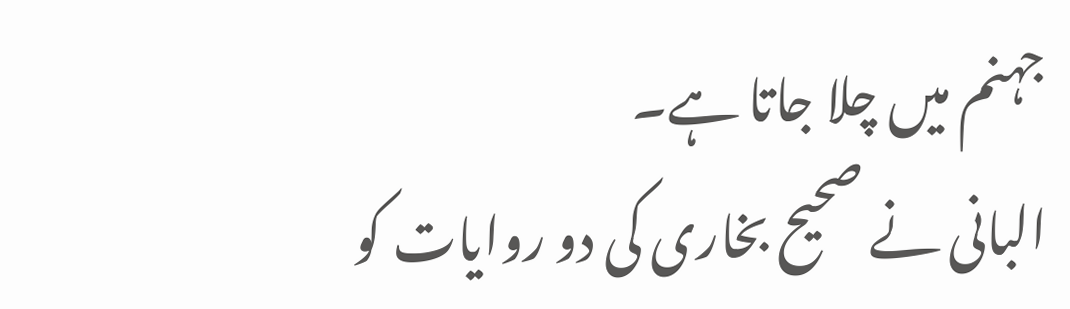جہنم میں چلا جاتا ہے۔
البانی نے صحیح بخاری کی دو روایات کو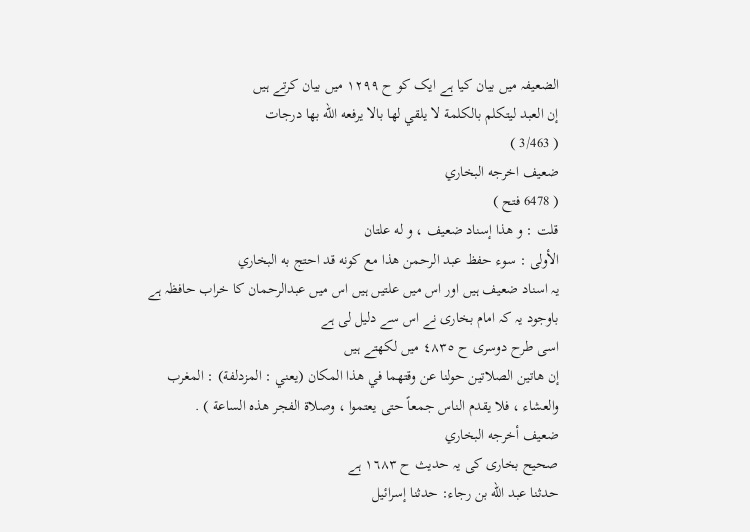الضعیفہ میں بیان کیا ہے ایک کو ح ١٢٩٩ میں بیان کرتے ہیں
إن العبد ليتكلم بالكلمة لا يلقي لها بالا يرفعه الله بها درجات
( 3/463 )
ضعيف اخرجه البخاري
( 6478 فتح )
قلت : و هذا إسناد ضعيف ، و له علتان
الأولى : سوء حفظ عبد الرحمن هذا مع كونه قد احتج به البخاري
یہ اسناد ضعیف ہیں اور اس میں علتیں ہیں اس میں عبدالرحمان کا خراب حافظہ ہے باوجود یہ کہ امام بخاری نے اس سے دلیل لی ہے
اسی طرح دوسری ح ٤٨٣٥ میں لکھتے ہیں
إن هاتين الصلاتين حولنا عن وقتهما في هذا المكان (يعني : المزدلفة) : المغرب والعشاء ، فلا يقدم الناس جمعاً حتى يعتموا ، وصلاة الفجر هذه الساعة ) .
ضعيف أخرجه البخاري
صحیح بخاری کی یہ حدیث ح ١٦٨٣ ہے
حدثنا عبد الله بن رجاء: حدثنا إسرائيل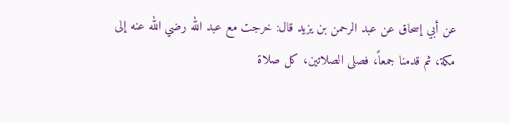عن أبي إسحاق عن عبد الرحمن بن يزيد قال: خرجت مع عبد الله رضي الله عنه إلى مكة، ثم قدمنا جمعاً، فصلى الصلاتين، كل صلاة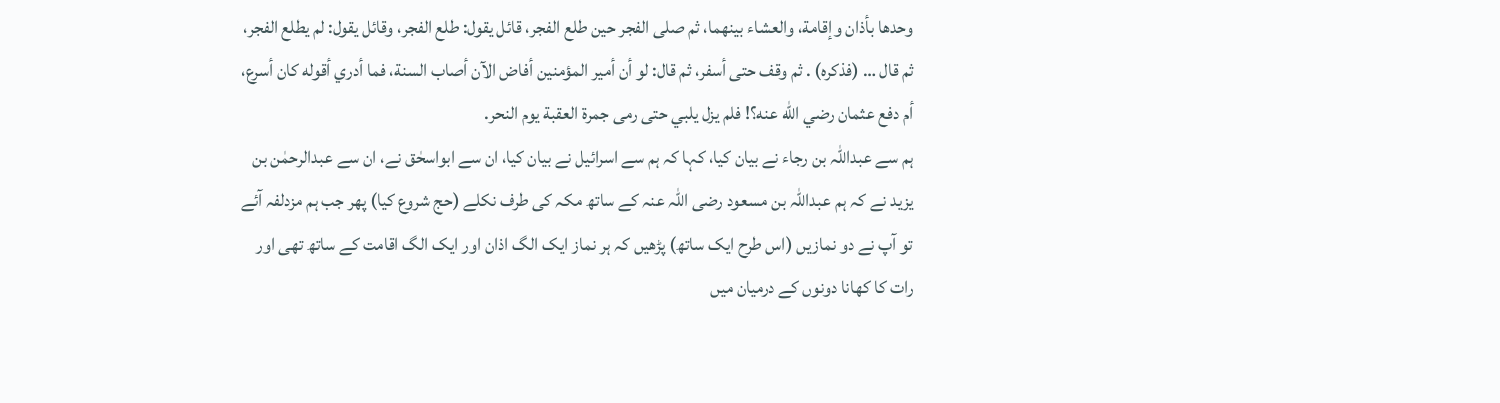وحدها بأذان وإقامة، والعشاء بينهما، ثم صلى الفجر حين طلع الفجر، قائل يقول: طلع الفجر، وقائل يقول: لم يطلع الفجر، ثم قال … (فذكره) . ثم وقف حتى أسفر، ثم قال: لو أن أمير المؤمنين أفاض الآن أصاب السنة، فما أدري أقوله كان أسرع، أم دفع عثمان رضي الله عنه؟! فلم يزل يلبي حتى رمى جمرة العقبة يوم النحر.
ہم سے عبداللہ بن رجاء نے بیان کیا، کہا کہ ہم سے اسرائیل نے بیان کیا، ان سے ابواسحٰق نے، ان سے عبدالرحمٰن بن یزید نے کہ ہم عبداللہ بن مسعود رضی اللہ عنہ کے ساتھ مکہ کی طرف نکلے (حج شروع کیا) پھر جب ہم مزدلفہ آئے تو آپ نے دو نمازیں (اس طرح ایک ساتھ) پڑھیں کہ ہر نماز ایک الگ اذان اور ایک الگ اقامت کے ساتھ تھی اور رات کا کھانا دونوں کے درمیان میں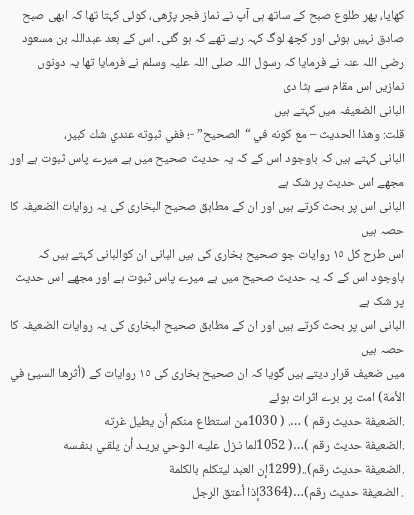کھایا، پھر طلوع صبح کے ساتھ ہی آپ نے نماز فجر پڑھی، کوئی کہتا تھا کہ ابھی صبح صادق نہیں ہوئی اور کچھ لوگ کہہ رہے تھے کہ ہو گئی۔ اس کے بعد عبداللہ بن مسعود رضی اللہ عنہ نے فرمایا کہ رسول اللہ صلی اللہ علیہ وسلم نے فرمایا تھا یہ دونوں نمازیں اس مقام سے ہٹا دی
البانی الضعیفہ میں کہتے ہیں
قلت: وهذا الحديث – مع كونه في “الصحيح” -؛ ففي ثبوته عندي شك كبير،
البانی کہتے ہیں کہ باوجود اس کے کہ یہ حدیث صحیح میں ہے میرے پاس ثبوت ہے اور مجھے اس حدیث پر شک ہے
البانی اس پر بحث کرتے ہیں اور ان کے مطابق صحیح البخاری کی یہ روایات الضعیفہ کا حصہ ہیں
اس طرح کل ١٥ روایات جو صحیح بخاری کی ہیں البانی ان کوالبانی کہتے ہیں کہ باوجود اس کے کہ یہ حدیث صحیح میں ہے میرے پاس ثبوت ہے اور مجھے اس حدیث پر شک ہے
البانی اس پر بحث کرتے ہیں اور ان کے مطابق صحیح البخاری کی یہ روایات الضعیفہ کا حصہ ہیں
میں ضعیف قرار دیتے ہیں گویا کہ ان صحیح بخاری کی ١٥ روایات کے (أثرها السيئ في الأمة) امت پر برے اثرات ہوئے
.الضعيفة حديث رقم ) …. ( 1030من استطاع منكم أن يطيل غرته
.الضعيفة حديث رقم )…( 1052لما نـزل عليـه الـوحي يريـد أن يلقـي بنفـسه
.الضعيفة حديث رقم)..(1299إن العبد ليتكلم بالكلمة
. الضعيفة حديث رقم)…(3364إذا أعتق الرجل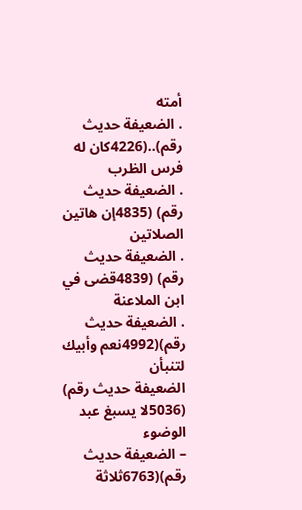أمته
. الضعيفة حديث رقم)..(4226كان له فرس الظرب
. الضعيفة حديث رقم) (4835إن هاتين الصلاتين
. الضعيفة حديث رقم) (4839قضى في ابن الملاعنة
. الضعيفة حديث رقم)(4992نعم وأبيك لتنبأن
الضعيفة حديث رقم) (5036لا يسبغ عبد الوضوء
– الضعيفة حديث رقم)(6763ثلاثة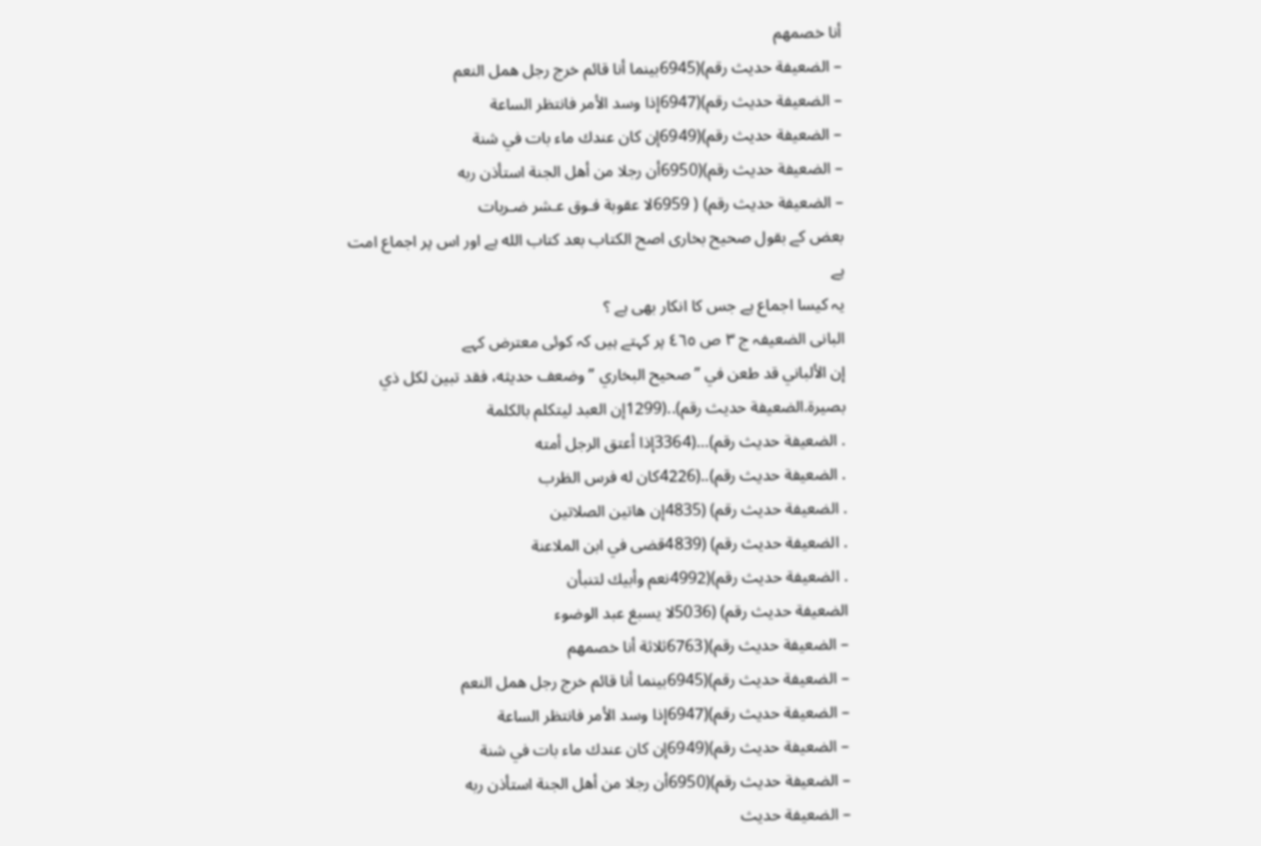أنا خصمهم
– الضعيفة حديث رقم)(6945بينما أنا قائم خرج رجل همل النعم
– الضعيفة حديث رقم)(6947إذا وسد الأمر فانتظر الساعة
– الضعيفة حديث رقم)(6949إن كان عندك ماء بات في شنة
– الضعيفة حديث رقم)(6950أن رجلا من أهل الجنة استأذن ربه
– الضعيفة حديث رقم) ( 6959لا عقوبة فـوق عـشر ضـربات
بعض کے بقول صحیح بخاری اصح الکتاب بعد کتاب الله ہے اور اس پر اجماع امت ہے
یہ کیسا اجماع ہے جس کا انکار بھی ہے ؟
البانی الضعیفہ ج ٣ ص ٤٦٥ پر کہتے ہیں کہ کوئی معترض کہے
إن الألباني قد طعن في ” صحيح البخاري ” وضعف حديثه، فقد تبين لكل ذي بصيرة.الضعيفة حديث رقم)..(1299إن العبد ليتكلم بالكلمة
. الضعيفة حديث رقم)…(3364إذا أعتق الرجل أمته
. الضعيفة حديث رقم)..(4226كان له فرس الظرب
. الضعيفة حديث رقم) (4835إن هاتين الصلاتين
. الضعيفة حديث رقم) (4839قضى في ابن الملاعنة
. الضعيفة حديث رقم)(4992نعم وأبيك لتنبأن
الضعيفة حديث رقم) (5036لا يسبغ عبد الوضوء
– الضعيفة حديث رقم)(6763ثلاثة أنا خصمهم
– الضعيفة حديث رقم)(6945بينما أنا قائم خرج رجل همل النعم
– الضعيفة حديث رقم)(6947إذا وسد الأمر فانتظر الساعة
– الضعيفة حديث رقم)(6949إن كان عندك ماء بات في شنة
– الضعيفة حديث رقم)(6950أن رجلا من أهل الجنة استأذن ربه
– الضعيفة حديث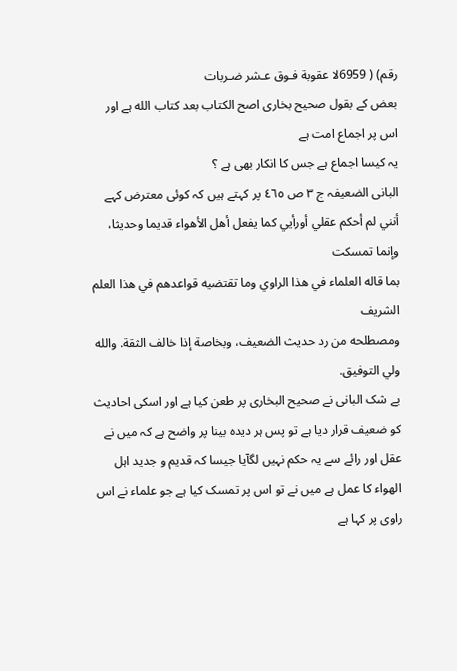رقم) ( 6959لا عقوبة فـوق عـشر ضـربات
بعض کے بقول صحیح بخاری اصح الکتاب بعد کتاب الله ہے اور اس پر اجماع امت ہے
یہ کیسا اجماع ہے جس کا انکار بھی ہے ؟
البانی الضعیفہ ج ٣ ص ٤٦٥ پر کہتے ہیں کہ کوئی معترض کہے
أنني لم أحكم عقلي أورأيي كما يفعل أهل الأهواء قديما وحديثا، وإنما تمسكت
بما قاله العلماء في هذا الراوي وما تقتضيه قواعدهم في هذا العلم الشريف
ومصطلحه من رد حديث الضعيف، وبخاصة إذا خالف الثقة. والله ولي التوفيق.
بے شک البانی نے صحیح البخاری پر طعن کیا ہے اور اسکی احادیث کو ضعیف قرار دیا ہے تو پس ہر دیدہ بینا پر واضح ہے کہ میں نے عقل اور رائے سے یہ حکم نہیں لگآیا جیسا کہ قدیم و جدید اہل الهواء کا عمل ہے میں نے تو اس پر تمسک کیا ہے جو علماء نے اس راوی پر کہا ہے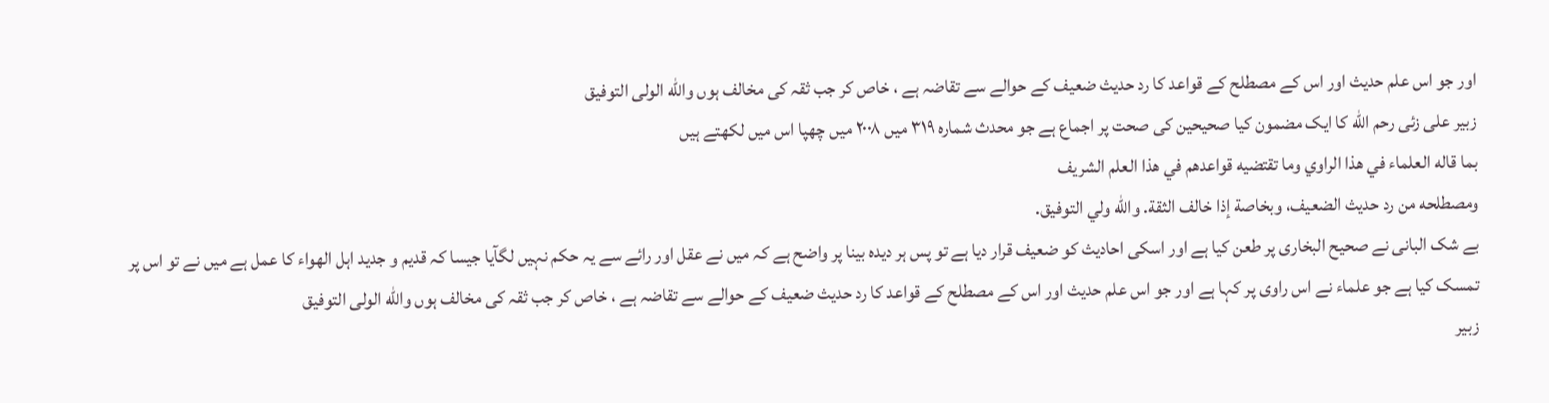اور جو اس علم حدیث اور اس کے مصطلح کے قواعد کا رد حدیث ضعیف کے حوالے سے تقاضہ ہے ، خاص کر جب ثقہ کی مخالف ہوں والله الولی التوفیق
زبیر علی زئی رحم الله کا ایک مضمون کیا صحیحین کی صحت پر اجماع ہے جو محدث شمارہ ٣١٩ میں ٢٠٠٨ میں چھپا اس میں لکھتے ہیں
بما قاله العلماء في هذا الراوي وما تقتضيه قواعدهم في هذا العلم الشريف
ومصطلحه من رد حديث الضعيف، وبخاصة إذا خالف الثقة. والله ولي التوفيق.
بے شک البانی نے صحیح البخاری پر طعن کیا ہے اور اسکی احادیث کو ضعیف قرار دیا ہے تو پس ہر دیدہ بینا پر واضح ہے کہ میں نے عقل اور رائے سے یہ حکم نہیں لگآیا جیسا کہ قدیم و جدید اہل الهواء کا عمل ہے میں نے تو اس پر تمسک کیا ہے جو علماء نے اس راوی پر کہا ہے اور جو اس علم حدیث اور اس کے مصطلح کے قواعد کا رد حدیث ضعیف کے حوالے سے تقاضہ ہے ، خاص کر جب ثقہ کی مخالف ہوں والله الولی التوفیق
زبیر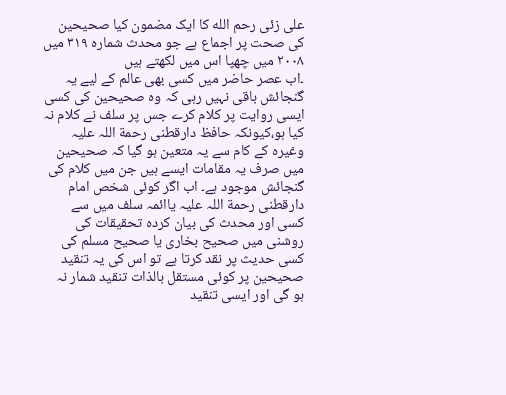علی زئی رحم الله کا ایک مضمون کیا صحیحین کی صحت پر اجماع ہے جو محدث شمارہ ٣١٩ میں ٢٠٠٨ میں چھپا اس میں لکھتے ہیں
۔اب عصر حاضر میں کسی بھی عالم کے لیے یہ گنجائش باقی نہیں رہی کہ وہ صحیحین کی کسی ایسی روایت پر کلام کرے جس پر سلف نے کلام نہ کیا ہو،کیونکہ حافظ دارقطنی رحمة اللہ علیہ وغیرہ کے کام سے یہ متعین ہو گیا کہ صحیحین میں صرف یہ مقامات ایسے ہیں جن میں کلام کی گنجائش موجود ہے۔ اب اگر کوئی شخص امام دارقطنی رحمة اللہ علیہ یاائمہ سلف میں سے کسی اور محدث کی بیان کردہ تحقیقات کی روشنی میں صحیح بخاری یا صحیح مسلم کی کسی حدیث پر نقد کرتا ہے تو اس کی یہ تنقید صحیحین پر کوئی مستقل بالذات تنقید شمار نہ ہو گی اور ایسی تنقید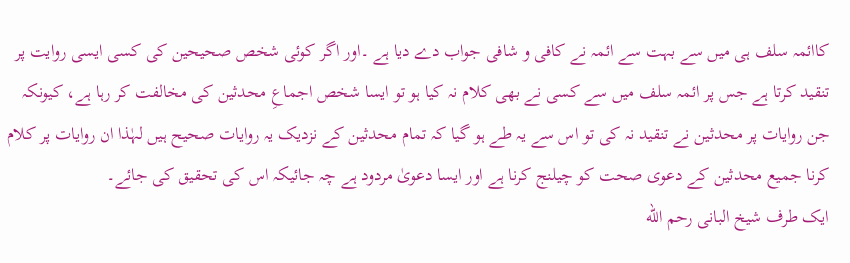کاائمہ سلف ہی میں سے بہت سے ائمہ نے کافی و شافی جواب دے دیا ہے ۔اور اگر کوئی شخص صحیحین کی کسی ایسی روایت پر تنقید کرتا ہے جس پر ائمہ سلف میں سے کسی نے بھی کلام نہ کیا ہو تو ایسا شخص اجماعِ محدثین کی مخالفت کر رہا ہے، کیونکہ جن روایات پر محدثین نے تنقید نہ کی تو اس سے یہ طے ہو گیا کہ تمام محدثین کے نزدیک یہ روایات صحیح ہیں لہٰذا ان روایات پر کلام کرنا جمیع محدثین کے دعوی صحت کو چیلنج کرنا ہے اور ایسا دعویٰ مردود ہے چہ جائیکہ اس کی تحقیق کی جائے۔
ایک طرف شیخ البانی رحم الله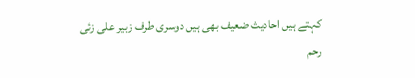کہتے ہیں احادیث ضعیف بھی ہیں دوسری طرف زبیر علی زئی رحم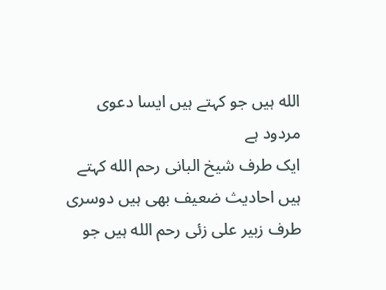الله ہیں جو کہتے ہیں ایسا دعوی مردود ہے
ایک طرف شیخ البانی رحم الله کہتے ہیں احادیث ضعیف بھی ہیں دوسری طرف زبیر علی زئی رحم الله ہیں جو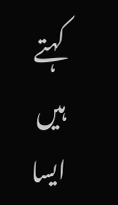کہتے ہیں ایسا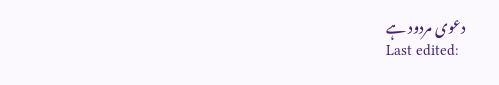دعوی مردود ہے
Last edited: